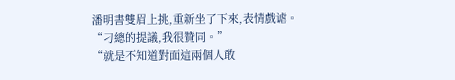潘明書雙眉上挑,重新坐了下來,表情戲谑。
“刁總的提議,我很贊同。”
“就是不知道對面這兩個人敢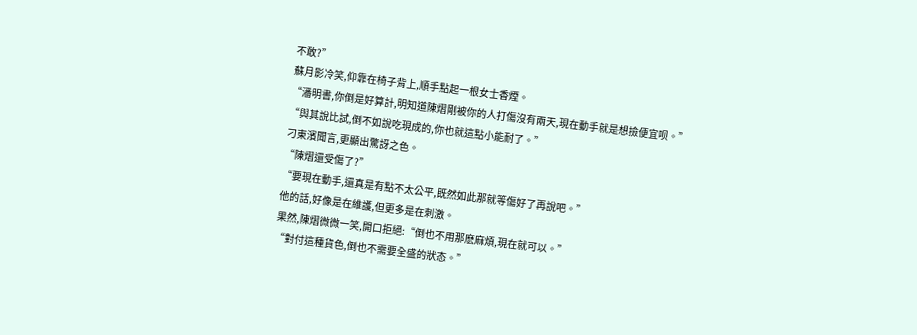不敢?”
蘇月影冷笑,仰靠在椅子背上,順手點起一根女士香煙。
“潘明書,你倒是好算計,明知道陳熠剛被你的人打傷沒有兩天,現在動手就是想撿便宜呗。”
“與其說比試,倒不如說吃現成的,你也就這點小能耐了。”
刁東濱聞言,更顯出驚訝之色。
“陳熠還受傷了?”
“要現在動手,還真是有點不太公平,既然如此那就等傷好了再說吧。”
他的話,好像是在維護,但更多是在刺激。
果然,陳熠微微一笑,開口拒絕:“倒也不用那麽麻煩,現在就可以。”
“對付這種貨色,倒也不需要全盛的狀态。”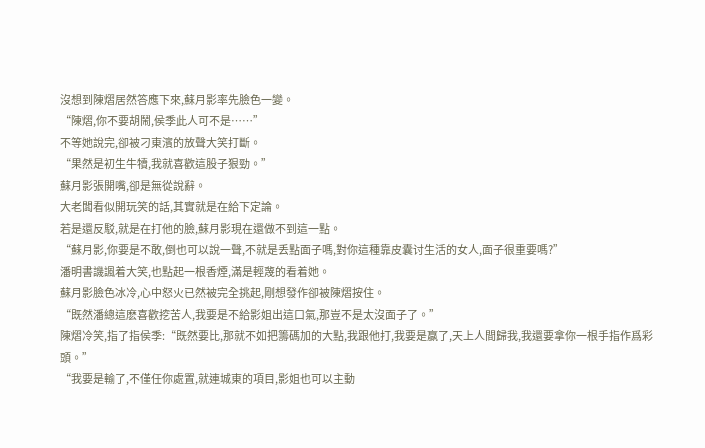沒想到陳熠居然答應下來,蘇月影率先臉色一變。
“陳熠,你不要胡鬧,侯季此人可不是……”
不等她說完,卻被刁東濱的放聲大笑打斷。
“果然是初生牛犢,我就喜歡這股子狠勁。”
蘇月影張開嘴,卻是無從說辭。
大老闆看似開玩笑的話,其實就是在給下定論。
若是還反駁,就是在打他的臉,蘇月影現在還做不到這一點。
“蘇月影,你要是不敢,倒也可以說一聲,不就是丢點面子嗎,對你這種靠皮囊讨生活的女人,面子很重要嗎?”
潘明書譏諷着大笑,也點起一根香煙,滿是輕蔑的看着她。
蘇月影臉色冰冷,心中怒火已然被完全挑起,剛想發作卻被陳熠按住。
“既然潘總這麽喜歡挖苦人,我要是不給影姐出這口氣,那豈不是太沒面子了。”
陳熠冷笑,指了指侯季:“既然要比,那就不如把籌碼加的大點,我跟他打,我要是赢了,天上人間歸我,我還要拿你一根手指作爲彩頭。”
“我要是輸了,不僅任你處置,就連城東的項目,影姐也可以主動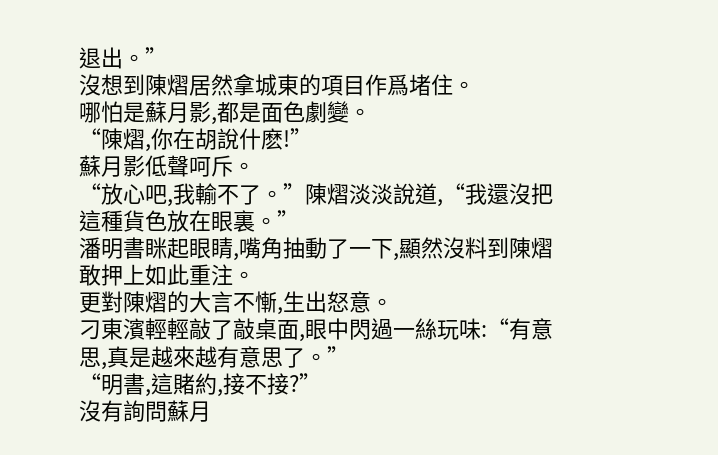退出。”
沒想到陳熠居然拿城東的項目作爲堵住。
哪怕是蘇月影,都是面色劇變。
“陳熠,你在胡說什麽!”
蘇月影低聲呵斥。
“放心吧,我輸不了。”陳熠淡淡說道,“我還沒把這種貨色放在眼裏。”
潘明書眯起眼睛,嘴角抽動了一下,顯然沒料到陳熠敢押上如此重注。
更對陳熠的大言不慚,生出怒意。
刁東濱輕輕敲了敲桌面,眼中閃過一絲玩味:“有意思,真是越來越有意思了。”
“明書,這賭約,接不接?”
沒有詢問蘇月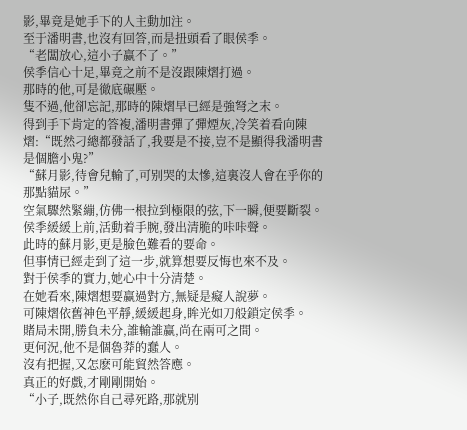影,畢竟是她手下的人主動加注。
至于潘明書,也沒有回答,而是扭頭看了眼侯季。
“老闆放心,這小子赢不了。”
侯季信心十足,畢竟之前不是沒跟陳熠打過。
那時的他,可是徹底碾壓。
隻不過,他卻忘記,那時的陳熠早已經是強弩之末。
得到手下肯定的答複,潘明書彈了彈煙灰,冷笑着看向陳熠:“既然刁總都發話了,我要是不接,豈不是顯得我潘明書是個膽小鬼?”
“蘇月影,待會兒輸了,可别哭的太慘,這裏沒人會在乎你的那點貓尿。”
空氣驟然緊繃,仿佛一根拉到極限的弦,下一瞬,便要斷裂。
侯季緩緩上前,活動着手腕,發出清脆的咔咔聲。
此時的蘇月影,更是臉色難看的要命。
但事情已經走到了這一步,就算想要反悔也來不及。
對于侯季的實力,她心中十分清楚。
在她看來,陳熠想要赢過對方,無疑是癡人說夢。
可陳熠依舊神色平靜,緩緩起身,眸光如刀般鎖定侯季。
賭局未開,勝負未分,誰輸誰赢,尚在兩可之間。
更何況,他不是個魯莽的蠢人。
沒有把握,又怎麽可能貿然答應。
真正的好戲,才剛剛開始。
“小子,既然你自己尋死路,那就别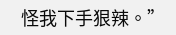怪我下手狠辣。”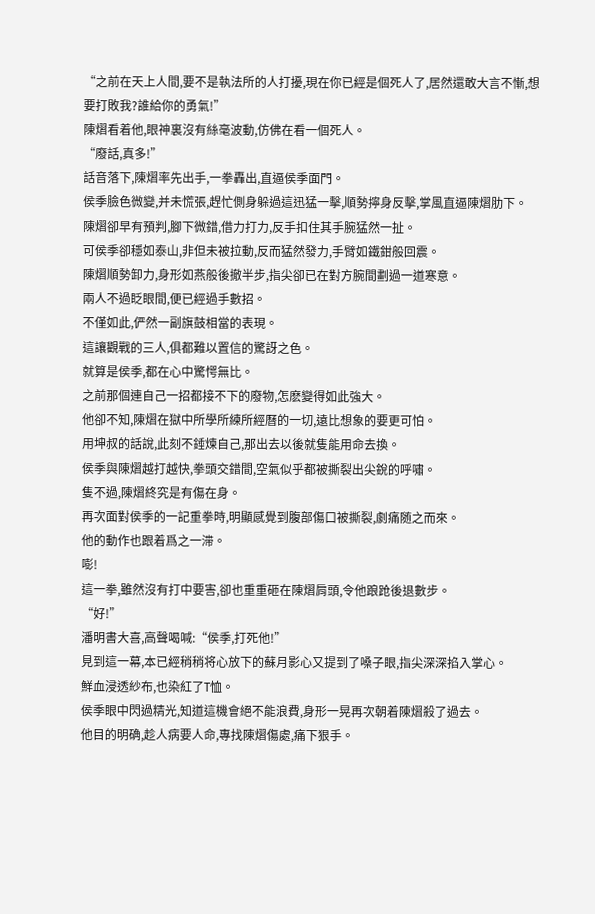“之前在天上人間,要不是執法所的人打擾,現在你已經是個死人了,居然還敢大言不慚,想要打敗我?誰給你的勇氣!”
陳熠看着他,眼神裏沒有絲毫波動,仿佛在看一個死人。
“廢話,真多!”
話音落下,陳熠率先出手,一拳轟出,直逼侯季面門。
侯季臉色微變,并未慌張,趕忙側身躲過這迅猛一擊,順勢擰身反擊,掌風直逼陳熠肋下。
陳熠卻早有預判,腳下微錯,借力打力,反手扣住其手腕猛然一扯。
可侯季卻穩如泰山,非但未被拉動,反而猛然發力,手臂如鐵鉗般回震。
陳熠順勢卸力,身形如燕般後撤半步,指尖卻已在對方腕間劃過一道寒意。
兩人不過眨眼間,便已經過手數招。
不僅如此,俨然一副旗鼓相當的表現。
這讓觀戰的三人,俱都難以置信的驚訝之色。
就算是侯季,都在心中驚愕無比。
之前那個連自己一招都接不下的廢物,怎麽變得如此強大。
他卻不知,陳熠在獄中所學所練所經曆的一切,遠比想象的要更可怕。
用坤叔的話說,此刻不錘煉自己,那出去以後就隻能用命去換。
侯季與陳熠越打越快,拳頭交錯間,空氣似乎都被撕裂出尖銳的呼嘯。
隻不過,陳熠終究是有傷在身。
再次面對侯季的一記重拳時,明顯感覺到腹部傷口被撕裂,劇痛随之而來。
他的動作也跟着爲之一滞。
嘭!
這一拳,雖然沒有打中要害,卻也重重砸在陳熠肩頭,令他踉跄後退數步。
“好!”
潘明書大喜,高聲喝喊:“侯季,打死他!”
見到這一幕,本已經稍稍将心放下的蘇月影心又提到了嗓子眼,指尖深深掐入掌心。
鮮血浸透紗布,也染紅了T恤。
侯季眼中閃過精光,知道這機會絕不能浪費,身形一晃再次朝着陳熠殺了過去。
他目的明确,趁人病要人命,專找陳熠傷處,痛下狠手。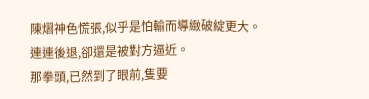陳熠神色慌張,似乎是怕輸而導緻破綻更大。
連連後退,卻還是被對方逼近。
那拳頭,已然到了眼前,隻要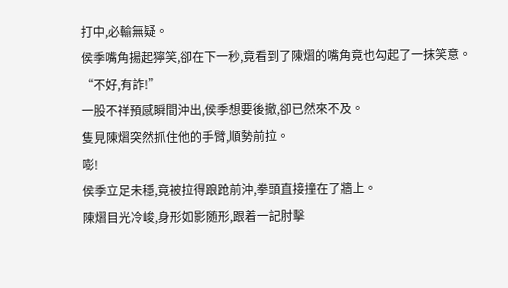打中,必輸無疑。
侯季嘴角揚起獰笑,卻在下一秒,竟看到了陳熠的嘴角竟也勾起了一抹笑意。
“不好,有詐!”
一股不祥預感瞬間沖出,侯季想要後撤,卻已然來不及。
隻見陳熠突然抓住他的手臂,順勢前拉。
嘭!
侯季立足未穩,竟被拉得踉跄前沖,拳頭直接撞在了牆上。
陳熠目光冷峻,身形如影随形,跟着一記肘擊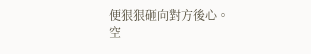便狠狠砸向對方後心。
空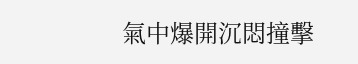氣中爆開沉悶撞擊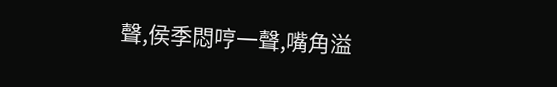聲,侯季悶哼一聲,嘴角溢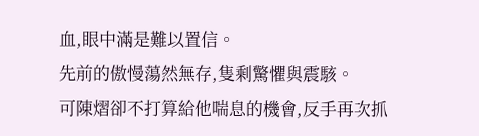血,眼中滿是難以置信。
先前的傲慢蕩然無存,隻剩驚懼與震駭。
可陳熠卻不打算給他喘息的機會,反手再次抓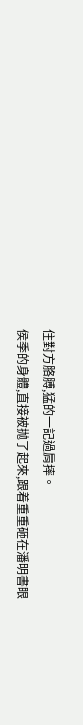住對方胳膊,猛的一記過肩摔。
侯季的身體,直接被抛了起來,跟着重重砸在潘明書眼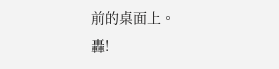前的桌面上。
轟!